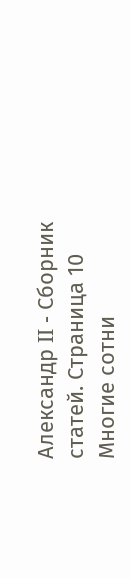Александр II - Сборник статей. Страница 10
Многие сотни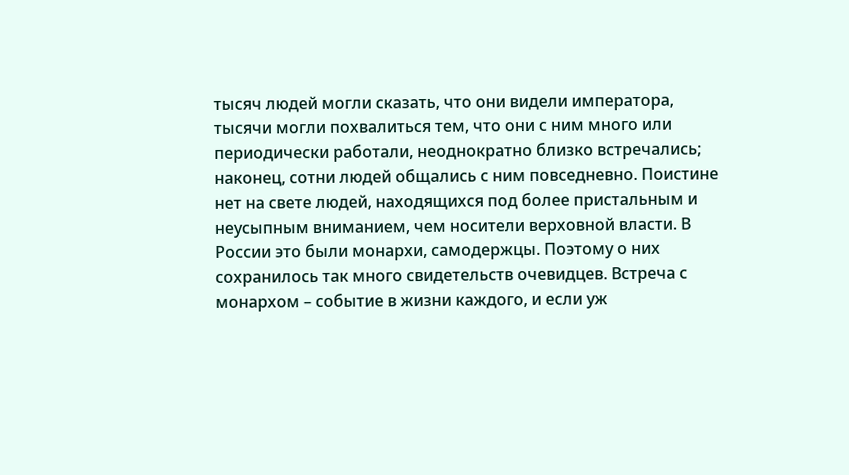тысяч людей могли сказать, что они видели императора, тысячи могли похвалиться тем, что они с ним много или периодически работали, неоднократно близко встречались; наконец, сотни людей общались с ним повседневно. Поистине нет на свете людей, находящихся под более пристальным и неусыпным вниманием, чем носители верховной власти. В России это были монархи, самодержцы. Поэтому о них сохранилось так много свидетельств очевидцев. Встреча с монархом – событие в жизни каждого, и если уж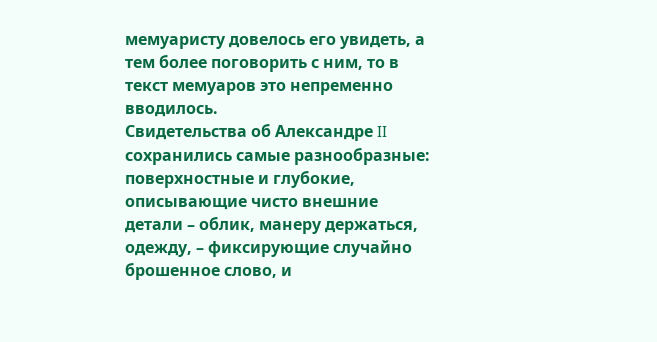мемуаристу довелось его увидеть, а тем более поговорить с ним, то в текст мемуаров это непременно вводилось.
Свидетельства об Александре II сохранились самые разнообразные: поверхностные и глубокие, описывающие чисто внешние детали – облик, манеру держаться, одежду, – фиксирующие случайно брошенное слово, и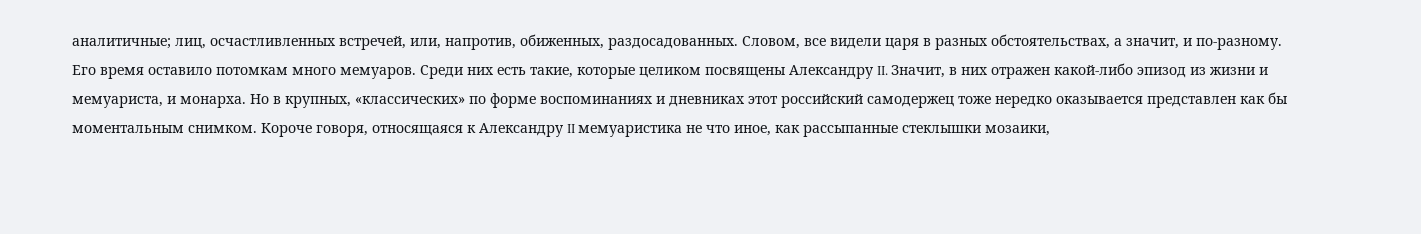аналитичные; лиц, осчастливленных встречей, или, напротив, обиженных, раздосадованных. Словом, все видели царя в разных обстоятельствах, а значит, и по-разному. Его время оставило потомкам много мемуаров. Среди них есть такие, которые целиком посвящены Александру II. Значит, в них отражен какой-либо эпизод из жизни и мемуариста, и монарха. Но в крупных, «классических» по форме воспоминаниях и дневниках этот российский самодержец тоже нередко оказывается представлен как бы моментальным снимком. Короче говоря, относящаяся к Александру II мемуаристика не что иное, как рассыпанные стеклышки мозаики,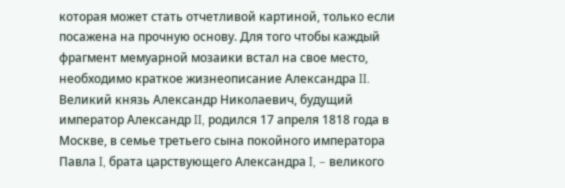которая может стать отчетливой картиной, только если посажена на прочную основу. Для того чтобы каждый фрагмент мемуарной мозаики встал на свое место, необходимо краткое жизнеописание Александра II.
Великий князь Александр Николаевич, будущий император Александр II, родился 17 апреля 1818 года в Москве, в семье третьего сына покойного императора Павла I, брата царствующего Александра I, – великого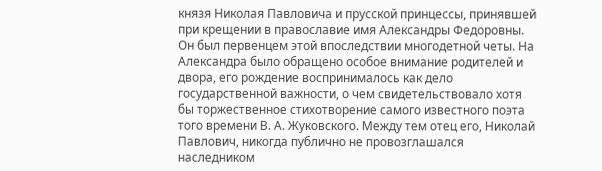князя Николая Павловича и прусской принцессы, принявшей при крещении в православие имя Александры Федоровны. Он был первенцем этой впоследствии многодетной четы. На Александра было обращено особое внимание родителей и двора, его рождение воспринималось как дело государственной важности, о чем свидетельствовало хотя бы торжественное стихотворение самого известного поэта того времени В. А. Жуковского. Между тем отец его, Николай Павлович, никогда публично не провозглашался наследником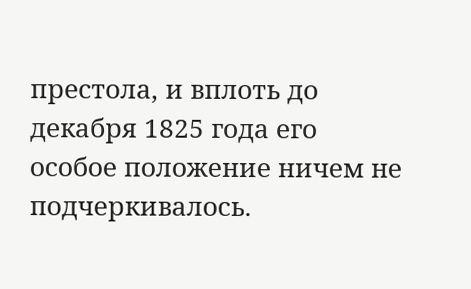престола, и вплоть до декабря 1825 года его особое положение ничем не подчеркивалось.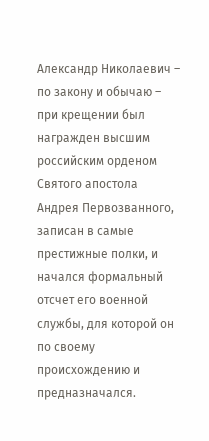Александр Николаевич – по закону и обычаю – при крещении был награжден высшим российским орденом Святого апостола Андрея Первозванного, записан в самые престижные полки, и начался формальный отсчет его военной службы, для которой он по своему происхождению и предназначался.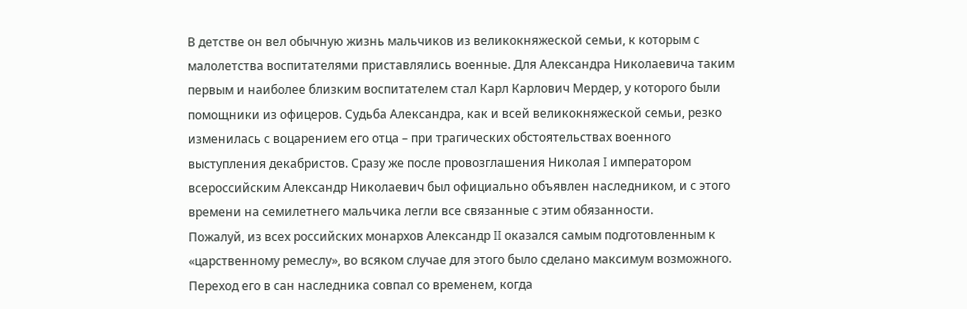В детстве он вел обычную жизнь мальчиков из великокняжеской семьи, к которым с малолетства воспитателями приставлялись военные. Для Александра Николаевича таким первым и наиболее близким воспитателем стал Карл Карлович Мердер, у которого были помощники из офицеров. Судьба Александра, как и всей великокняжеской семьи, резко изменилась с воцарением его отца – при трагических обстоятельствах военного выступления декабристов. Сразу же после провозглашения Николая I императором всероссийским Александр Николаевич был официально объявлен наследником, и с этого времени на семилетнего мальчика легли все связанные с этим обязанности.
Пожалуй, из всех российских монархов Александр II оказался самым подготовленным к «царственному ремеслу», во всяком случае для этого было сделано максимум возможного. Переход его в сан наследника совпал со временем, когда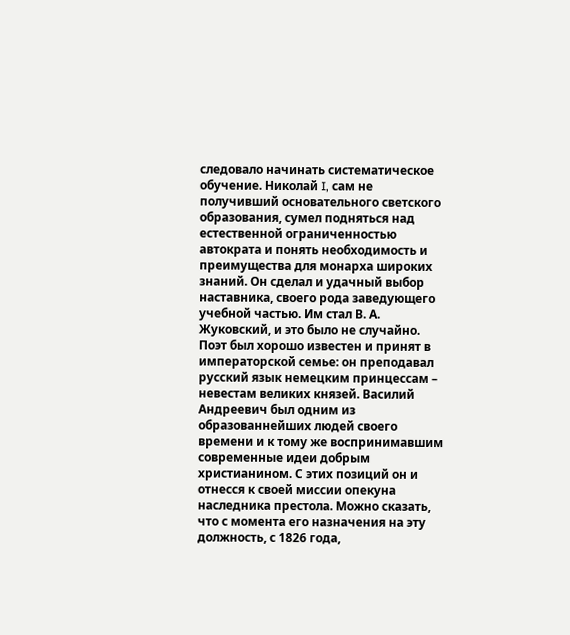следовало начинать систематическое обучение. Николай I, сам не получивший основательного светского образования, сумел подняться над естественной ограниченностью автократа и понять необходимость и преимущества для монарха широких знаний. Он сделал и удачный выбор наставника, своего рода заведующего учебной частью. Им стал В. А. Жуковский, и это было не случайно. Поэт был хорошо известен и принят в императорской семье: он преподавал русский язык немецким принцессам – невестам великих князей. Василий Андреевич был одним из образованнейших людей своего времени и к тому же воспринимавшим современные идеи добрым христианином. С этих позиций он и отнесся к своей миссии опекуна наследника престола. Можно сказать, что с момента его назначения на эту должность, с 1826 года,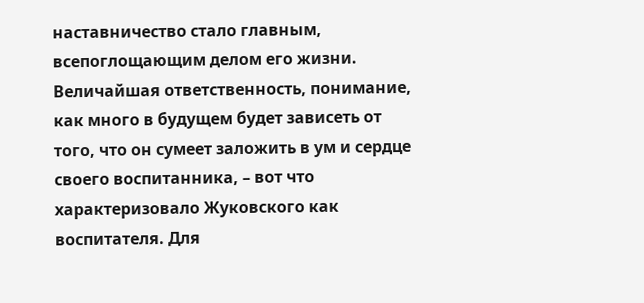наставничество стало главным, всепоглощающим делом его жизни. Величайшая ответственность, понимание, как много в будущем будет зависеть от того, что он сумеет заложить в ум и сердце своего воспитанника, – вот что характеризовало Жуковского как воспитателя. Для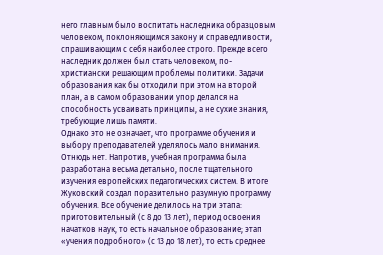него главным было воспитать наследника образцовым человеком, поклоняющимся закону и справедливости, спрашивающим с себя наиболее строго. Прежде всего наследник должен был стать человеком, по-христиански решающим проблемы политики. Задачи образования как бы отходили при этом на второй план, а в самом образовании упор делался на способность усваивать принципы, а не сухие знания, требующие лишь памяти.
Однако это не означает, что программе обучения и выбору преподавателей уделялось мало внимания. Отнюдь нет. Напротив, учебная программа была разработана весьма детально, после тщательного изучения европейских педагогических систем. В итоге Жуковский создал поразительно разумную программу обучения. Все обучение делилось на три этапа: приготовительный (с 8 до 13 лет), период освоения начатков наук, то есть начальное образование; этап «учения подробного» (с 13 до 18 лет), то есть среднее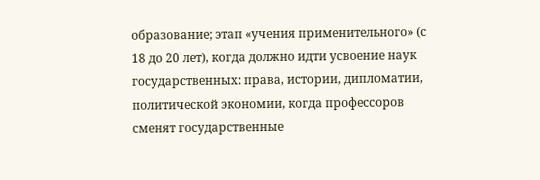образование; этап «учения применительного» (с 18 до 20 лет), когда должно идти усвоение наук государственных: права, истории, дипломатии, политической экономии, когда профессоров сменят государственные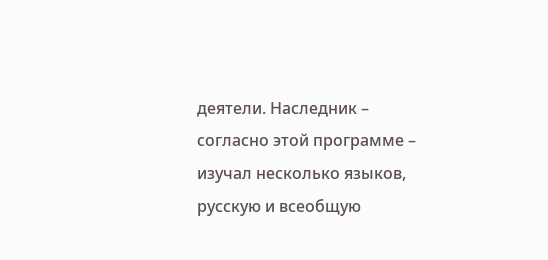деятели. Наследник – согласно этой программе – изучал несколько языков, русскую и всеобщую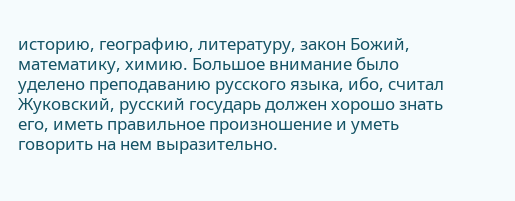историю, географию, литературу, закон Божий, математику, химию. Большое внимание было уделено преподаванию русского языка, ибо, считал Жуковский, русский государь должен хорошо знать его, иметь правильное произношение и уметь говорить на нем выразительно.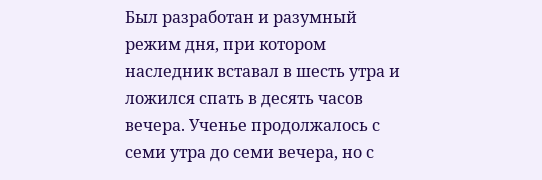Был разработан и разумный режим дня, при котором наследник вставал в шесть утра и ложился спать в десять часов вечера. Ученье продолжалось с семи утра до семи вечера, но с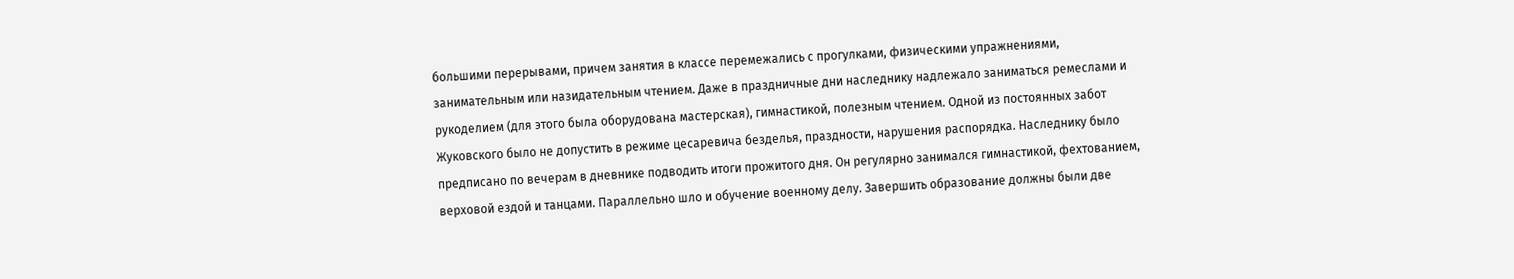большими перерывами, причем занятия в классе перемежались с прогулками, физическими упражнениями, занимательным или назидательным чтением. Даже в праздничные дни наследнику надлежало заниматься ремеслами и рукоделием (для этого была оборудована мастерская), гимнастикой, полезным чтением. Одной из постоянных забот Жуковского было не допустить в режиме цесаревича безделья, праздности, нарушения распорядка. Наследнику было предписано по вечерам в дневнике подводить итоги прожитого дня. Он регулярно занимался гимнастикой, фехтованием, верховой ездой и танцами. Параллельно шло и обучение военному делу. Завершить образование должны были две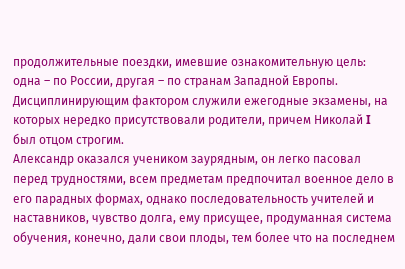продолжительные поездки, имевшие ознакомительную цель: одна – по России, другая – по странам Западной Европы. Дисциплинирующим фактором служили ежегодные экзамены, на которых нередко присутствовали родители, причем Николай I был отцом строгим.
Александр оказался учеником заурядным, он легко пасовал перед трудностями, всем предметам предпочитал военное дело в его парадных формах, однако последовательность учителей и наставников, чувство долга, ему присущее, продуманная система обучения, конечно, дали свои плоды, тем более что на последнем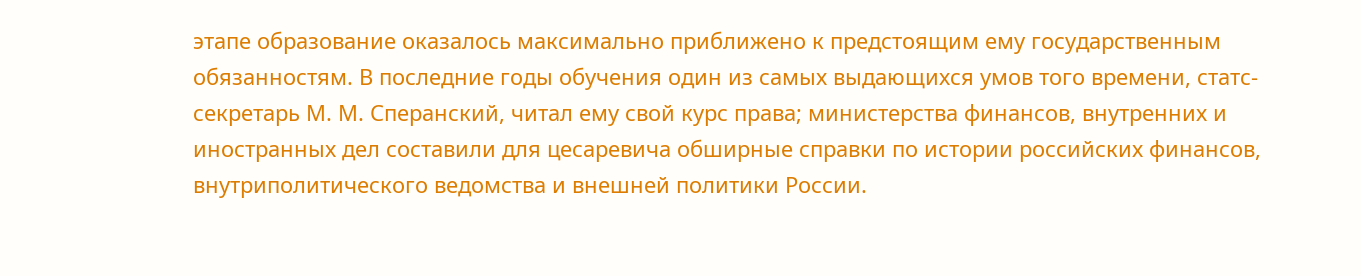этапе образование оказалось максимально приближено к предстоящим ему государственным обязанностям. В последние годы обучения один из самых выдающихся умов того времени, статс-секретарь М. М. Сперанский, читал ему свой курс права; министерства финансов, внутренних и иностранных дел составили для цесаревича обширные справки по истории российских финансов, внутриполитического ведомства и внешней политики России.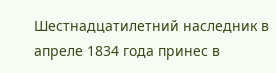Шестнадцатилетний наследник в апреле 1834 года принес в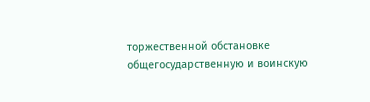торжественной обстановке общегосударственную и воинскую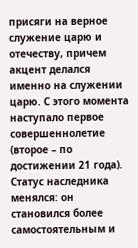присяги на верное служение царю и отечеству, причем акцент делался именно на служении царю. С этого момента наступало первое совершеннолетие (второе – по достижении 21 года). Статус наследника менялся: он становился более самостоятельным и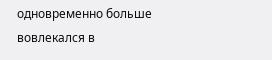одновременно больше вовлекался в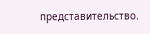представительство.